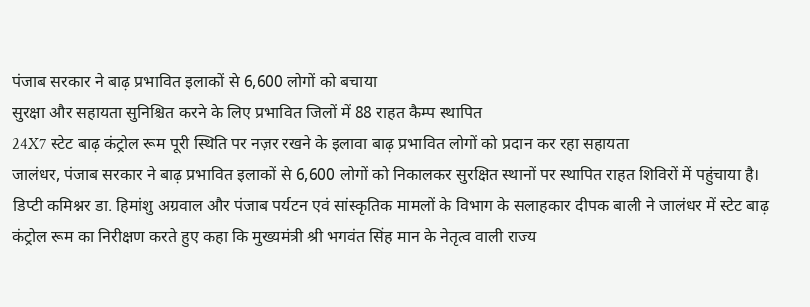पंजाब सरकार ने बाढ़ प्रभावित इलाकों से 6,600 लोगों को बचाया
सुरक्षा और सहायता सुनिश्चित करने के लिए प्रभावित जिलों में 88 राहत कैम्प स्थापित
24X7 स्टेट बाढ़ कंट्रोल रूम पूरी स्थिति पर नज़र रखने के इलावा बाढ़ प्रभावित लोगों को प्रदान कर रहा सहायता
जालंधर, पंजाब सरकार ने बाढ़ प्रभावित इलाकों से 6,600 लोगों को निकालकर सुरक्षित स्थानों पर स्थापित राहत शिविरों में पहुंचाया है।
डिप्टी कमिश्नर डा. हिमांशु अग्रवाल और पंजाब पर्यटन एवं सांस्कृतिक मामलों के विभाग के सलाहकार दीपक बाली ने जालंधर में स्टेट बाढ़ कंट्रोल रूम का निरीक्षण करते हुए कहा कि मुख्यमंत्री श्री भगवंत सिंह मान के नेतृत्व वाली राज्य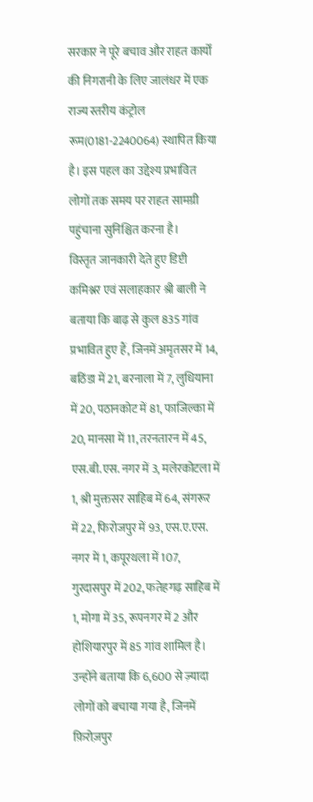सरकार ने पूरे बचाव और राहत कार्यों की निगरानी के लिए जालंधर में एक राज्य स्तरीय कंट्रोल रूम(0181-2240064) स्थापित किया है। इस पहल का उद्देश्य प्रभावित लोगों तक समय पर राहत सामग्री पहुंचाना सुनिश्चित करना है।
विस्तृत जानकारी देते हुए डिप्टी कमिश्नर एवं सलाहकार श्री बाली ने बताया कि बाढ़ से कुल 835 गांव प्रभावित हुए हैं, जिनमें अमृतसर में 14, बठिंडा में 21, बरनाला में 7, लुधियाना में 20, पठानकोट में 81, फाजिल्का में 20, मानसा में 11, तरनतारन में 45, एस.बी.एस. नगर में 3, मलेरकोटला में 1, श्री मुक्तसर साहिब में 64, संगरूर में 22, फिरोजपुर में 93, एस.ए.एस. नगर में 1, कपूरथला में 107, गुरदासपुर में 202, फतेहगढ़ साहिब में 1, मोगा में 35, रूपनगर में 2 और होशियारपुर में 85 गांव शामिल है।
उन्होंने बताया कि 6,600 से ज़्यादा लोगों को बचाया गया है, जिनमें फ़िरोज़पुर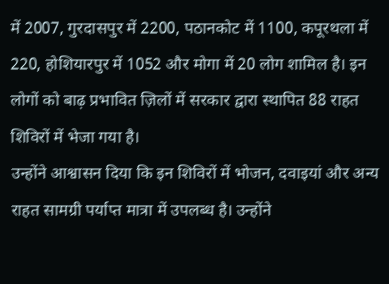में 2007, गुरदासपुर में 2200, पठानकोट में 1100, कपूरथला में 220, होशियारपुर में 1052 और मोगा में 20 लोग शामिल है। इन लोगों को बाढ़ प्रभावित ज़िलों में सरकार द्वारा स्थापित 88 राहत शिविरों में भेजा गया है।
उन्होंने आश्वासन दिया कि इन शिविरों में भोजन, दवाइयां और अन्य राहत सामग्री पर्याप्त मात्रा में उपलब्ध है। उन्होंने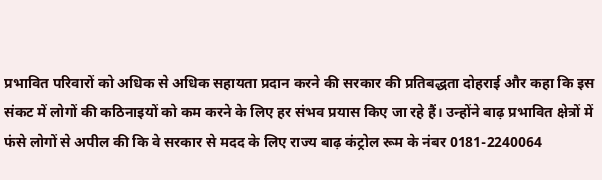प्रभावित परिवारों को अधिक से अधिक सहायता प्रदान करने की सरकार की प्रतिबद्धता दोहराई और कहा कि इस संकट में लोगों की कठिनाइयों को कम करने के लिए हर संभव प्रयास किए जा रहे हैं। उन्होंने बाढ़ प्रभावित क्षेत्रों में फंसे लोगों से अपील की कि वे सरकार से मदद के लिए राज्य बाढ़ कंट्रोल रूम के नंबर 0181-2240064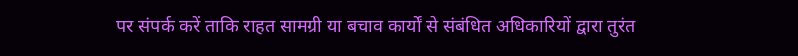पर संपर्क करें ताकि राहत सामग्री या बचाव कार्यों से संबंधित अधिकारियों द्वारा तुरंत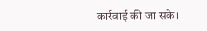कार्रवाई की जा सके।